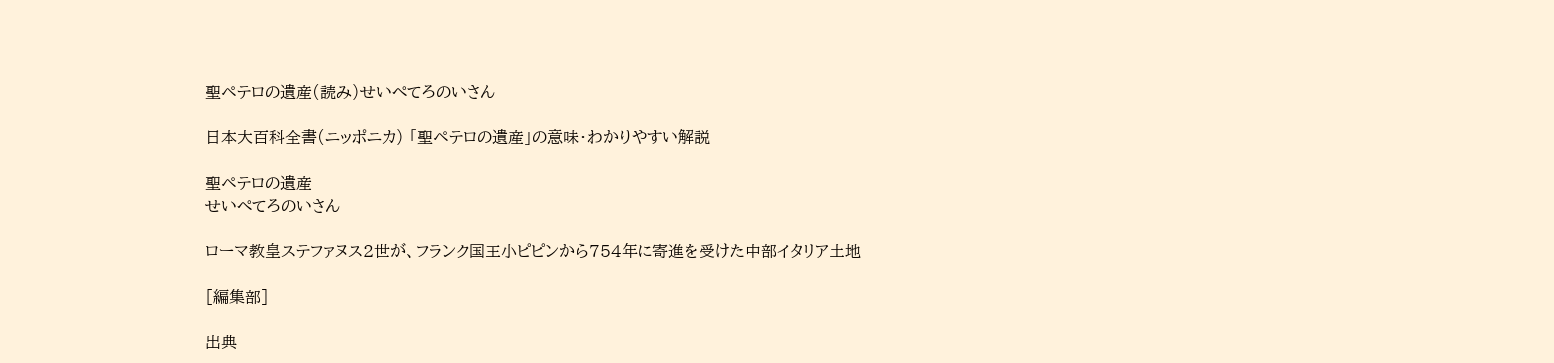聖ペテロの遺産(読み)せいぺてろのいさん

日本大百科全書(ニッポニカ) 「聖ペテロの遺産」の意味・わかりやすい解説

聖ペテロの遺産
せいぺてろのいさん

ローマ教皇ステファヌス2世が、フランク国王小ピピンから754年に寄進を受けた中部イタリア土地

[編集部]

出典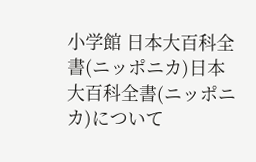小学館 日本大百科全書(ニッポニカ)日本大百科全書(ニッポニカ)について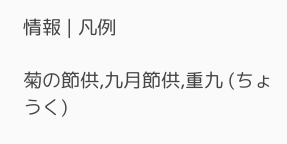情報 | 凡例

菊の節供,九月節供,重九 (ちょうく)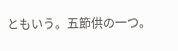ともいう。五節供の一つ。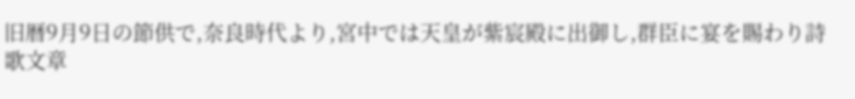旧暦9月9日の節供で,奈良時代より,宮中では天皇が紫宸殿に出御し,群臣に宴を賜わり詩歌文章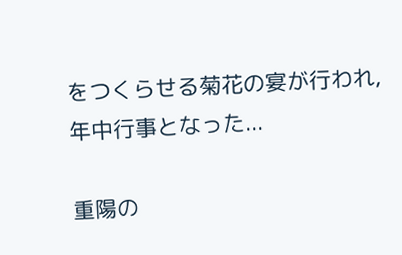をつくらせる菊花の宴が行われ,年中行事となった...

重陽の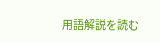用語解説を読む